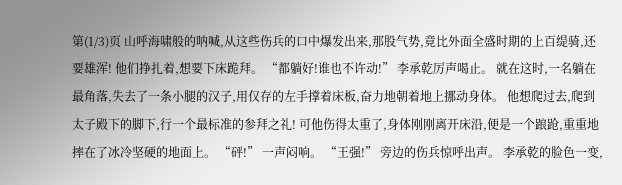第(1/3)页 山呼海啸般的呐喊,从这些伤兵的口中爆发出来,那股气势,竟比外面全盛时期的上百缇骑,还要雄浑! 他们挣扎着,想要下床跪拜。 “都躺好!谁也不许动!” 李承乾厉声喝止。 就在这时,一名躺在最角落,失去了一条小腿的汉子,用仅存的左手撑着床板,奋力地朝着地上挪动身体。 他想爬过去,爬到太子殿下的脚下,行一个最标准的参拜之礼! 可他伤得太重了,身体刚刚离开床沿,便是一个踉跄,重重地摔在了冰冷坚硬的地面上。 “砰!” 一声闷响。 “王强!” 旁边的伤兵惊呼出声。 李承乾的脸色一变,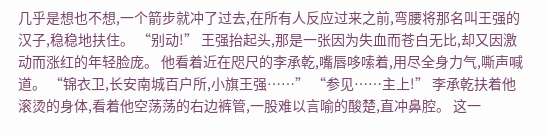几乎是想也不想,一个箭步就冲了过去,在所有人反应过来之前,弯腰将那名叫王强的汉子,稳稳地扶住。 “别动!” 王强抬起头,那是一张因为失血而苍白无比,却又因激动而涨红的年轻脸庞。 他看着近在咫尺的李承乾,嘴唇哆嗦着,用尽全身力气,嘶声喊道。 “锦衣卫,长安南城百户所,小旗王强……” “参见……主上!” 李承乾扶着他滚烫的身体,看着他空荡荡的右边裤管,一股难以言喻的酸楚,直冲鼻腔。 这一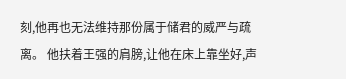刻,他再也无法维持那份属于储君的威严与疏离。 他扶着王强的肩膀,让他在床上靠坐好,声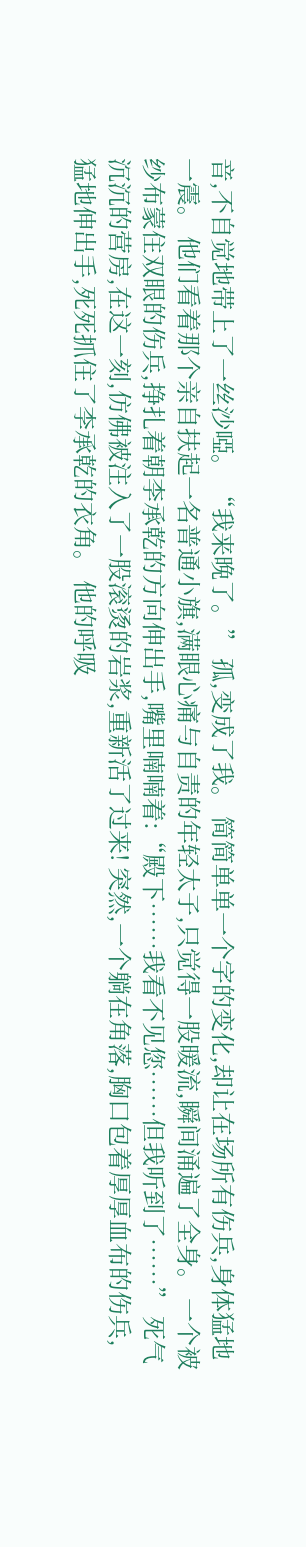音,不自觉地带上了一丝沙啞。 “我来晚了。” 孤,变成了我。 简简单单一个字的变化,却让在场所有伤兵,身体猛地一震。 他们看着那个亲自扶起一名普通小旗,满眼心痛与自责的年轻太子,只觉得一股暖流,瞬间涌遍了全身。 一个被纱布蒙住双眼的伤兵,挣扎着朝李承乾的方向伸出手,嘴里喃喃着:“殿下……我看不见您……但我听到了……” 死气沉沉的营房,在这一刻,仿佛被注入了一股滚烫的岩浆,重新活了过来! 突然,一个躺在角落,胸口包着厚厚血布的伤兵,猛地伸出手,死死抓住了李承乾的衣角。 他的呼吸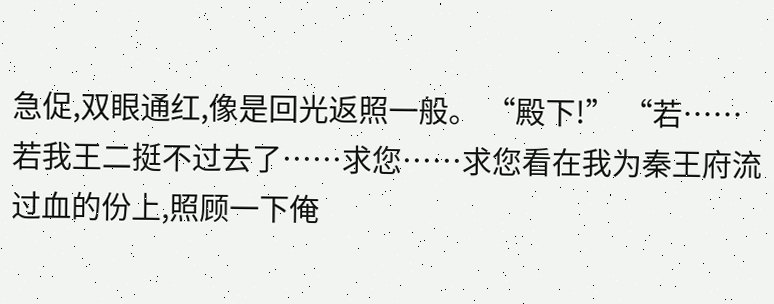急促,双眼通红,像是回光返照一般。 “殿下!” “若……若我王二挺不过去了……求您……求您看在我为秦王府流过血的份上,照顾一下俺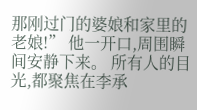那刚过门的婆娘和家里的老娘!” 他一开口,周围瞬间安静下来。 所有人的目光,都聚焦在李承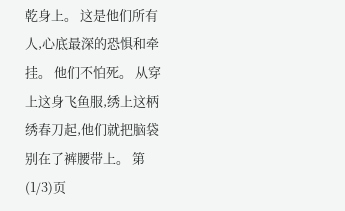乾身上。 这是他们所有人,心底最深的恐惧和牵挂。 他们不怕死。 从穿上这身飞鱼服,绣上这柄绣春刀起,他们就把脑袋别在了裤腰带上。 第(1/3)页